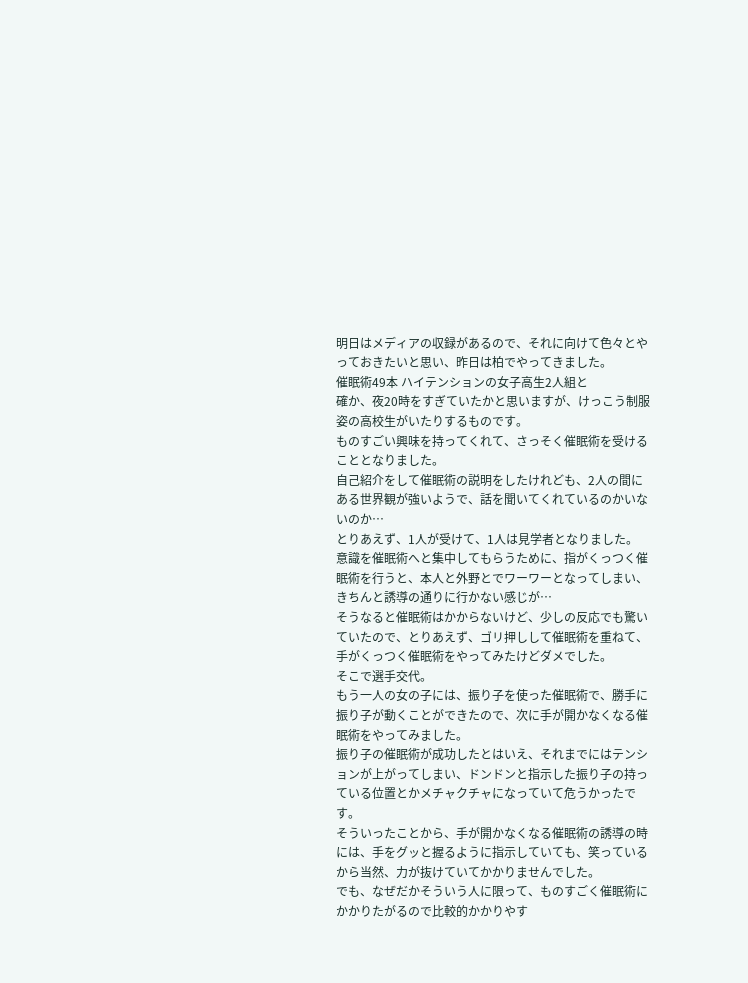明日はメディアの収録があるので、それに向けて色々とやっておきたいと思い、昨日は柏でやってきました。
催眠術49本 ハイテンションの女子高生2人組と
確か、夜20時をすぎていたかと思いますが、けっこう制服姿の高校生がいたりするものです。
ものすごい興味を持ってくれて、さっそく催眠術を受けることとなりました。
自己紹介をして催眠術の説明をしたけれども、2人の間にある世界観が強いようで、話を聞いてくれているのかいないのか…
とりあえず、1人が受けて、1人は見学者となりました。
意識を催眠術へと集中してもらうために、指がくっつく催眠術を行うと、本人と外野とでワーワーとなってしまい、きちんと誘導の通りに行かない感じが…
そうなると催眠術はかからないけど、少しの反応でも驚いていたので、とりあえず、ゴリ押しして催眠術を重ねて、手がくっつく催眠術をやってみたけどダメでした。
そこで選手交代。
もう一人の女の子には、振り子を使った催眠術で、勝手に振り子が動くことができたので、次に手が開かなくなる催眠術をやってみました。
振り子の催眠術が成功したとはいえ、それまでにはテンションが上がってしまい、ドンドンと指示した振り子の持っている位置とかメチャクチャになっていて危うかったです。
そういったことから、手が開かなくなる催眠術の誘導の時には、手をグッと握るように指示していても、笑っているから当然、力が抜けていてかかりませんでした。
でも、なぜだかそういう人に限って、ものすごく催眠術にかかりたがるので比較的かかりやす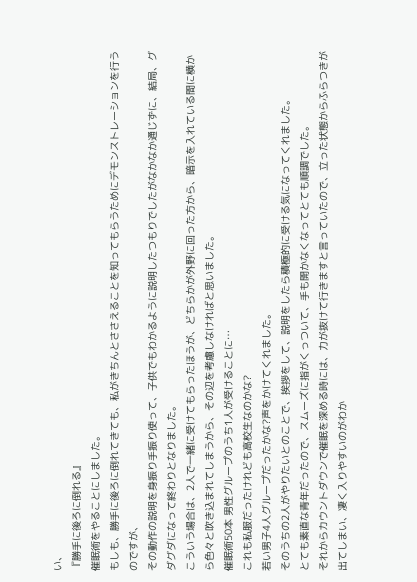い、
『勝手に後ろに倒れる』
催眠術をやることにしました。
もしも、勝手に後ろに倒れてきても、私がきちんとささえることを知ってもらうためにデモンストレーションを行うのですが、
その動作の説明を身振り手振り使って、子供でもわかるように説明したつもりでしたがなかなか通じずに、結局、グダグダになって終わりとなりました。
こういう場合は、2人で一緒に受けてもらったほうが、どちらかが外野に回った方から、暗示を入れている間に横から色々と吹き込まれてしまうから、その辺を考慮しなければと思いました。
催眠術50本 男性グループのうち1人が受けることに…
これも私服だったけれども高校生なのかな?
若い男子4人グループだったかな?声をかけてくれました。
そのうちの2人がやりたいとのことで、挨拶をして、説明をしたら積極的に受ける気になってくれました。
とても素直な青年だったので、スムーズに指がくっついて、手も開かなくなってとても順調でした。
それからカウントダウンで催眠を深める時には、力が抜けて行きますと言っていたので、立った状態からふらつきが出てしまい、凄く入りやすいのがわか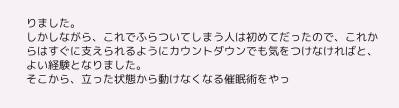りました。
しかしながら、これでふらついてしまう人は初めてだったので、これからはすぐに支えられるようにカウントダウンでも気をつけなければと、よい経験となりました。
そこから、立った状態から動けなくなる催眠術をやっ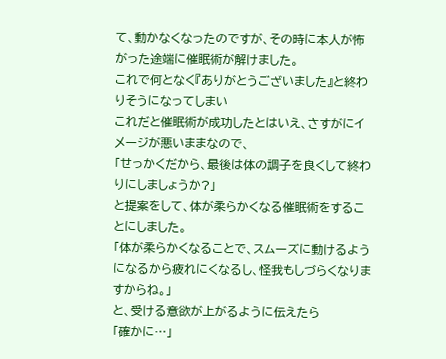て、動かなくなったのですが、その時に本人が怖がった途端に催眠術が解けました。
これで何となく『ありがとうございました』と終わりそうになってしまい
これだと催眠術が成功したとはいえ、さすがにイメージが悪いままなので、
「せっかくだから、最後は体の調子を良くして終わりにしましょうか?」
と提案をして、体が柔らかくなる催眠術をすることにしました。
「体が柔らかくなることで、スムーズに動けるようになるから疲れにくなるし、怪我もしづらくなりますからね。」
と、受ける意欲が上がるように伝えたら
「確かに…」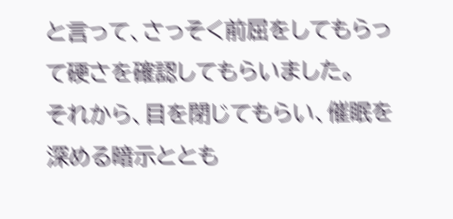と言って、さっそく前屈をしてもらって硬さを確認してもらいました。
それから、目を閉じてもらい、催眠を深める暗示ととも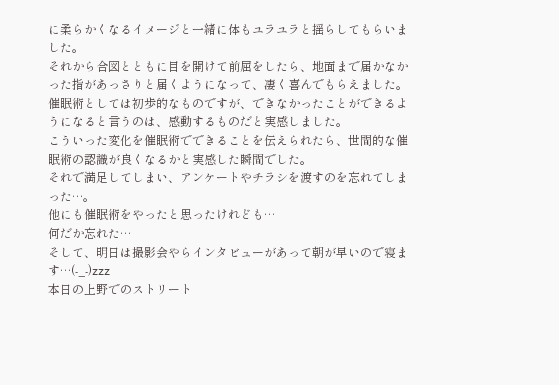に柔らかくなるイメージと一緒に体もユラユラと揺らしてもらいました。
それから合図とともに目を開けて前屈をしたら、地面まで届かなかった指があっさりと届くようになって、凄く喜んでもらえました。
催眠術としては初歩的なものですが、できなかったことができるようになると言うのは、感動するものだと実感しました。
こういった変化を催眠術でできることを伝えられたら、世間的な催眠術の認識が良くなるかと実感した瞬間でした。
それで満足してしまい、アンケートやチラシを渡すのを忘れてしまった…。
他にも催眠術をやったと思ったけれども…
何だか忘れた…
そして、明日は撮影会やらインタビューがあって朝が早いので寝ます…(-_-)zzz
本日の上野でのストリート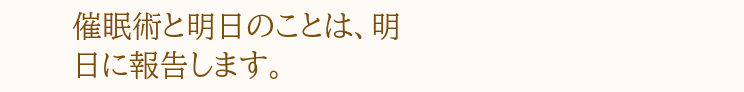催眠術と明日のことは、明日に報告します。